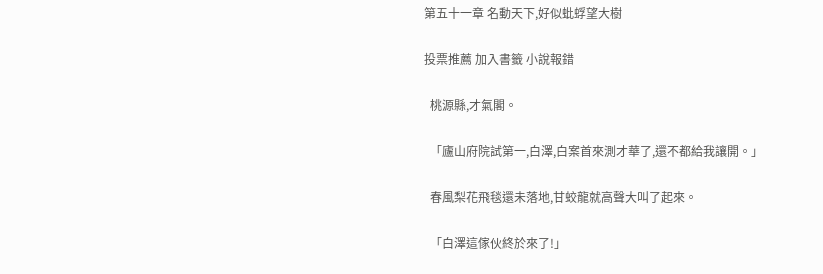第五十一章 名動天下,好似蚍蜉望大樹

投票推薦 加入書籤 小說報錯

  桃源縣,才氣閣。

  「廬山府院試第一,白澤,白案首來測才華了,還不都給我讓開。」

  春風梨花飛毯還未落地,甘蛟龍就高聲大叫了起來。

  「白澤這傢伙終於來了!」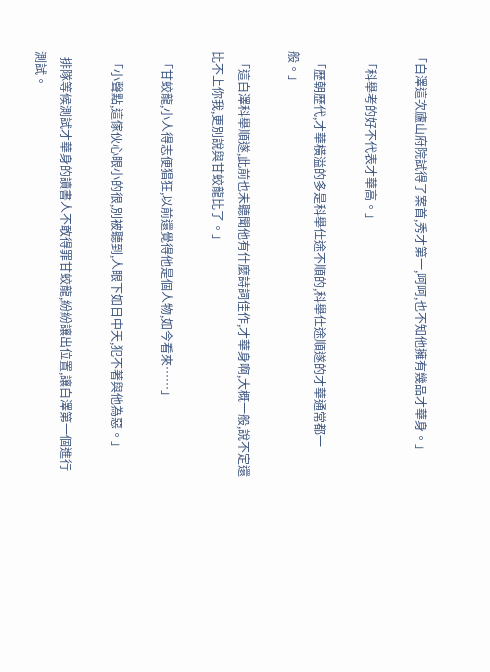「白澤這次廬山府院試得了案首,秀才第一,呵呵,也不知他擁有幾品才華身。」

  「科舉考的好不代表才華高。」

  「歷朝歷代,才華橫溢的多是科舉仕途不順的,科舉仕途順遂的才華通常都一般。」

  「這白澤科舉順遂,此前也未聽聞他有什麼詩詞佳作,才華身啊,大概一般,說不定還比不上你我,更別說與甘蛟龍比了。」

  「甘蛟龍,小人得志便猖狂,以前還覺得他是個人物,如今看來……」

  「小聲點,這傢伙心眼小的很,別被聽到,人眼下如日中天,犯不著與他為惡。」

  排隊等候測試才華身的讀書人不敢得罪甘蛟龍,紛紛讓出位置,讓白澤第一個進行測試。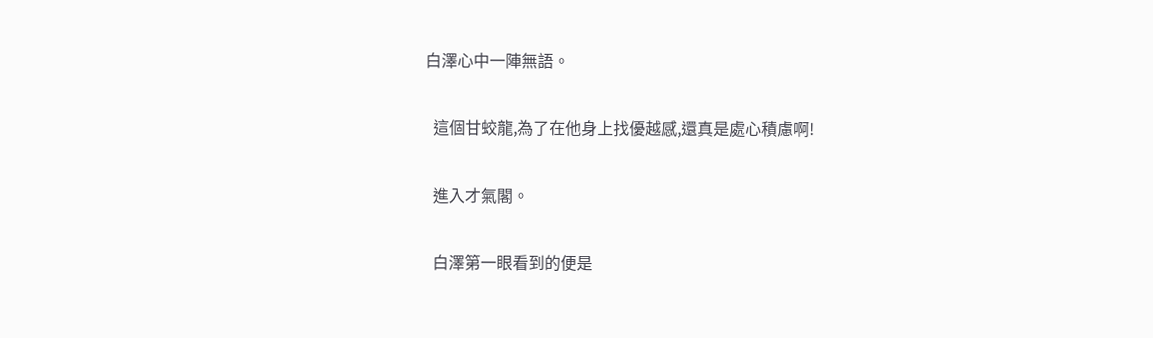白澤心中一陣無語。

  這個甘蛟龍,為了在他身上找優越感,還真是處心積慮啊!

  進入才氣閣。

  白澤第一眼看到的便是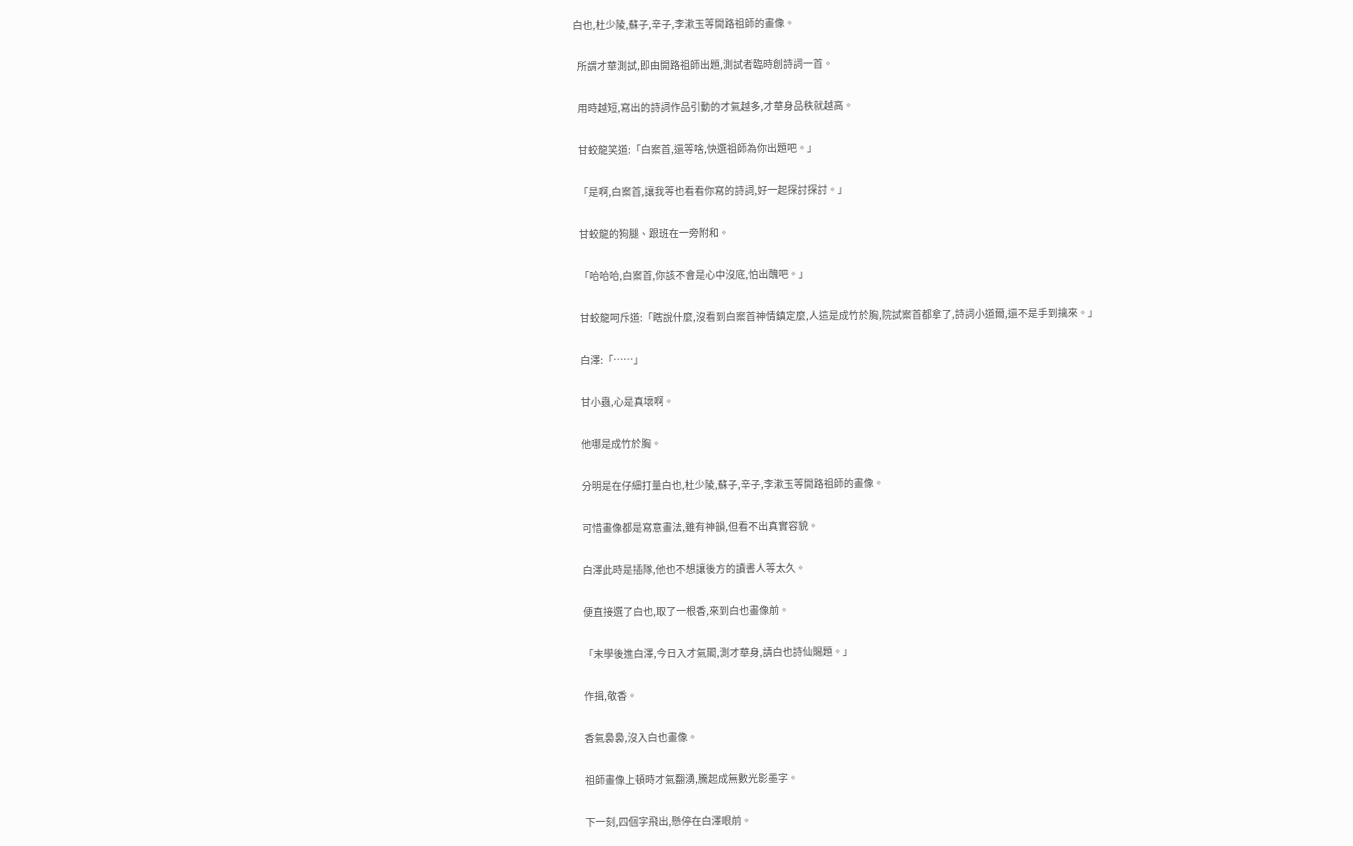白也,杜少陵,蘇子,辛子,李漱玉等開路祖師的畫像。

  所謂才華測試,即由開路祖師出題,測試者臨時創詩詞一首。

  用時越短,寫出的詩詞作品引動的才氣越多,才華身品秩就越高。

  甘蛟龍笑道:「白案首,還等啥,快選祖師為你出題吧。」

  「是啊,白案首,讓我等也看看你寫的詩詞,好一起探討探討。」

  甘蛟龍的狗腿、跟班在一旁附和。

  「哈哈哈,白案首,你該不會是心中沒底,怕出醜吧。」

  甘蛟龍呵斥道:「瞎說什麼,沒看到白案首神情鎮定麼,人這是成竹於胸,院試案首都拿了,詩詞小道爾,還不是手到擒來。」

  白澤:「……」

  甘小蟲,心是真壞啊。

  他哪是成竹於胸。

  分明是在仔細打量白也,杜少陵,蘇子,辛子,李漱玉等開路祖師的畫像。

  可惜畫像都是寫意畫法,雖有神韻,但看不出真實容貌。

  白澤此時是插隊,他也不想讓後方的讀書人等太久。

  便直接選了白也,取了一根香,來到白也畫像前。

  「末學後進白澤,今日入才氣閣,測才華身,請白也詩仙賜題。」

  作揖,敬香。

  香氣裊裊,沒入白也畫像。

  祖師畫像上頓時才氣翻湧,騰起成無數光影墨字。

  下一刻,四個字飛出,懸停在白澤眼前。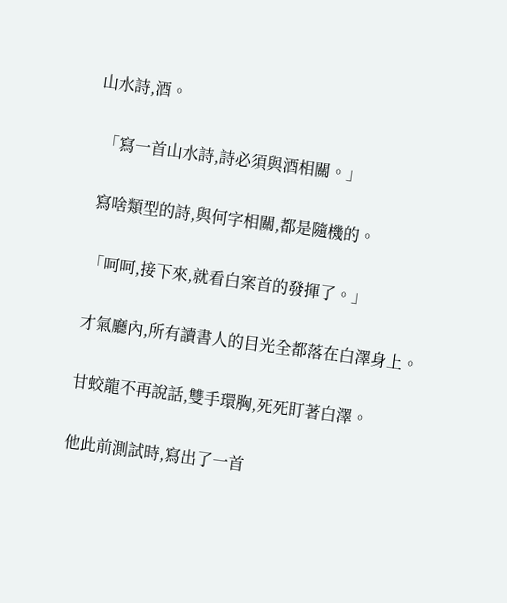山水詩,酒。

  「寫一首山水詩,詩必須與酒相關。」

  寫啥類型的詩,與何字相關,都是隨機的。

  「呵呵,接下來,就看白案首的發揮了。」

  才氣廳內,所有讀書人的目光全都落在白澤身上。

  甘蛟龍不再說話,雙手環胸,死死盯著白澤。

  他此前測試時,寫出了一首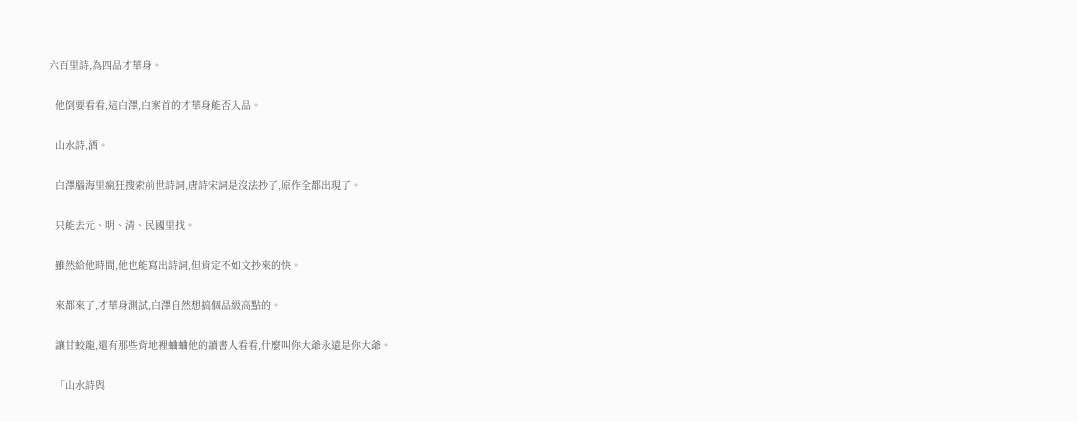六百里詩,為四品才華身。

  他倒要看看,這白澤,白案首的才華身能否入品。

  山水詩,酒。

  白澤腦海里瘋狂搜索前世詩詞,唐詩宋詞是沒法抄了,原作全都出現了。

  只能去元、明、清、民國里找。

  雖然給他時間,他也能寫出詩詞,但肯定不如文抄來的快。

  來都來了,才華身測試,白澤自然想搞個品級高點的。

  讓甘蛟龍,還有那些背地裡蛐蛐他的讀書人看看,什麼叫你大爺永遠是你大爺。

  「山水詩與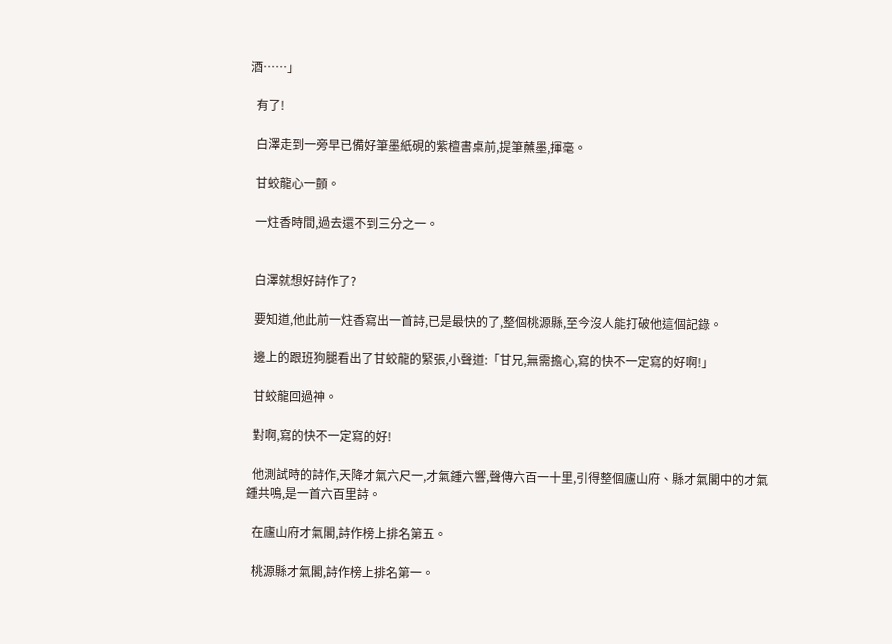酒……」

  有了!

  白澤走到一旁早已備好筆墨紙硯的紫檀書桌前,提筆蘸墨,揮毫。

  甘蛟龍心一顫。

  一炷香時間,過去還不到三分之一。


  白澤就想好詩作了?

  要知道,他此前一炷香寫出一首詩,已是最快的了,整個桃源縣,至今沒人能打破他這個記錄。

  邊上的跟班狗腿看出了甘蛟龍的緊張,小聲道:「甘兄,無需擔心,寫的快不一定寫的好啊!」

  甘蛟龍回過神。

  對啊,寫的快不一定寫的好!

  他測試時的詩作,天降才氣六尺一,才氣鍾六響,聲傳六百一十里,引得整個廬山府、縣才氣閣中的才氣鍾共鳴,是一首六百里詩。

  在廬山府才氣閣,詩作榜上排名第五。

  桃源縣才氣閣,詩作榜上排名第一。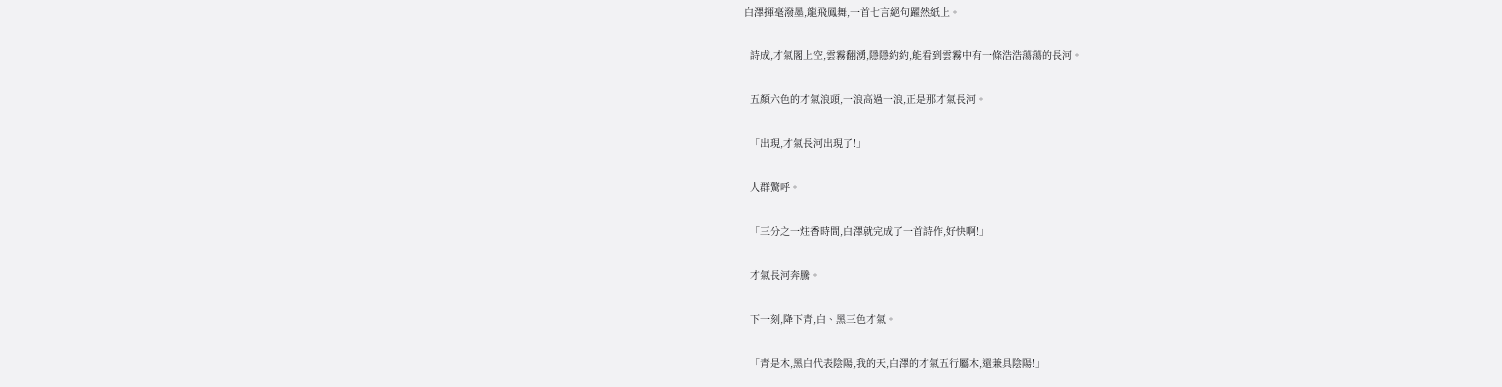白澤揮毫潑墨,龍飛鳳舞,一首七言絕句躍然紙上。

  詩成,才氣閣上空,雲霧翻湧,隱隱約約,能看到雲霧中有一條浩浩蕩蕩的長河。

  五顏六色的才氣浪頭,一浪高過一浪,正是那才氣長河。

  「出現,才氣長河出現了!」

  人群驚呼。

  「三分之一炷香時間,白澤就完成了一首詩作,好快啊!」

  才氣長河奔騰。

  下一刻,降下青,白、黑三色才氣。

  「青是木,黑白代表陰陽,我的天,白澤的才氣五行屬木,還兼具陰陽!」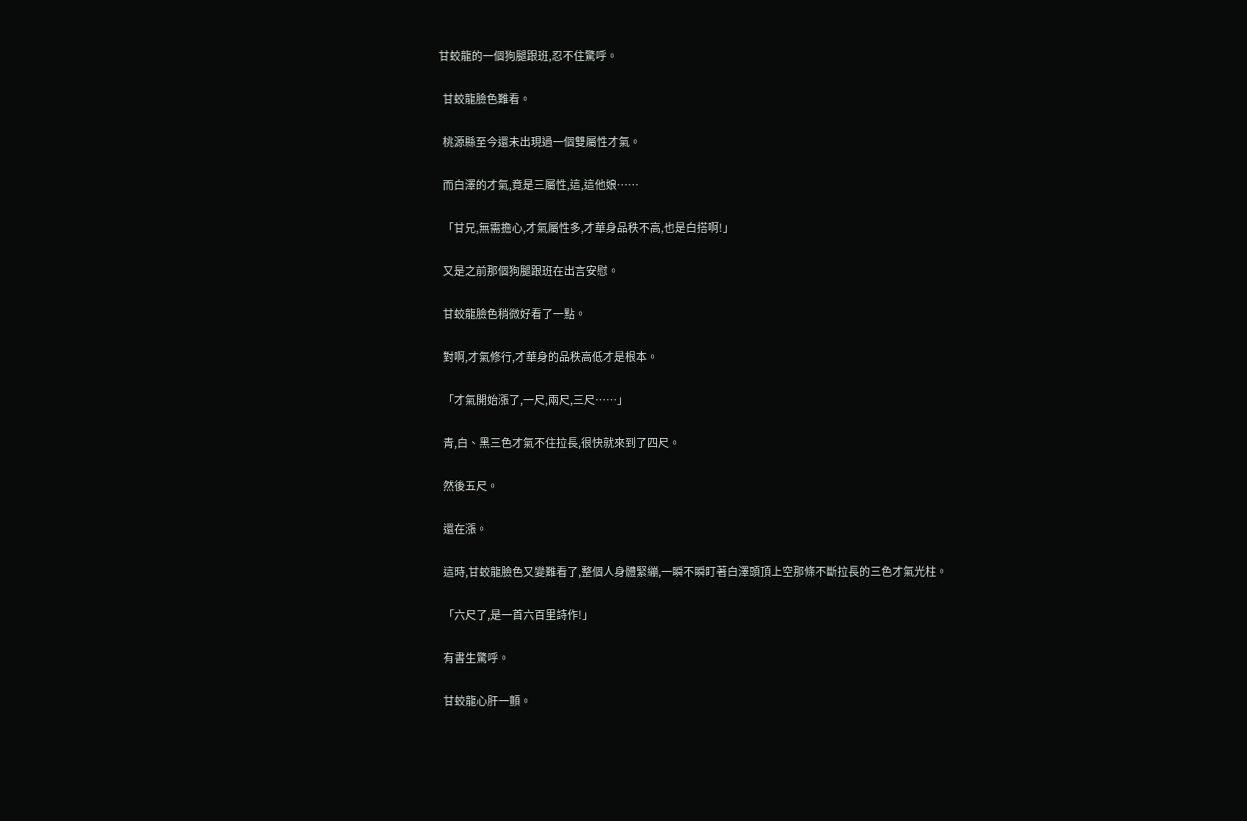甘蛟龍的一個狗腿跟班,忍不住驚呼。

  甘蛟龍臉色難看。

  桃源縣至今還未出現過一個雙屬性才氣。

  而白澤的才氣,竟是三屬性,這,這他娘……

  「甘兄,無需擔心,才氣屬性多,才華身品秩不高,也是白搭啊!」

  又是之前那個狗腿跟班在出言安慰。

  甘蛟龍臉色稍微好看了一點。

  對啊,才氣修行,才華身的品秩高低才是根本。

  「才氣開始漲了,一尺,兩尺,三尺……」

  青,白、黑三色才氣不住拉長,很快就來到了四尺。

  然後五尺。

  還在漲。

  這時,甘蛟龍臉色又變難看了,整個人身體緊繃,一瞬不瞬盯著白澤頭頂上空那條不斷拉長的三色才氣光柱。

  「六尺了,是一首六百里詩作!」

  有書生驚呼。

  甘蛟龍心肝一顫。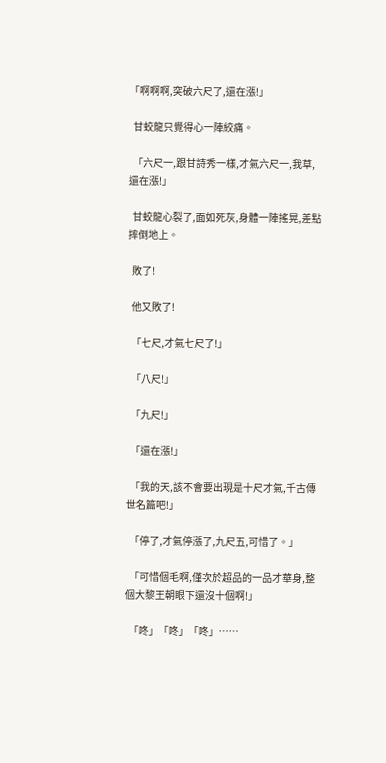「啊啊啊,突破六尺了,還在漲!」

  甘蛟龍只覺得心一陣絞痛。

  「六尺一,跟甘詩秀一樣,才氣六尺一,我草,還在漲!」

  甘蛟龍心裂了,面如死灰,身體一陣搖晃,差點摔倒地上。

  敗了!

  他又敗了!

  「七尺,才氣七尺了!」

  「八尺!」

  「九尺!」

  「還在漲!」

  「我的天,該不會要出現是十尺才氣,千古傳世名篇吧!」

  「停了,才氣停漲了,九尺五,可惜了。」

  「可惜個毛啊,僅次於超品的一品才華身,整個大黎王朝眼下還沒十個啊!」

  「咚」「咚」「咚」……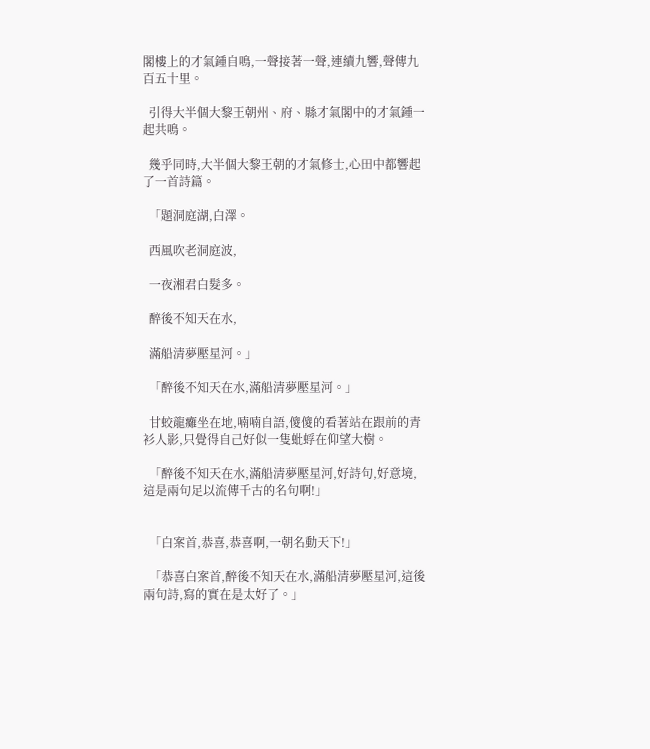閣樓上的才氣鍾自鳴,一聲接著一聲,連續九響,聲傳九百五十里。

  引得大半個大黎王朝州、府、縣才氣閣中的才氣鍾一起共鳴。

  幾乎同時,大半個大黎王朝的才氣修士,心田中都響起了一首詩篇。

  「題洞庭湖,白澤。

  西風吹老洞庭波,

  一夜湘君白髮多。

  醉後不知天在水,

  滿船清夢壓星河。」

  「醉後不知天在水,滿船清夢壓星河。」

  甘蛟龍癱坐在地,喃喃自語,傻傻的看著站在跟前的青衫人影,只覺得自己好似一隻蚍蜉在仰望大樹。

  「醉後不知天在水,滿船清夢壓星河,好詩句,好意境,這是兩句足以流傳千古的名句啊!」


  「白案首,恭喜,恭喜啊,一朝名動天下!」

  「恭喜白案首,醉後不知天在水,滿船清夢壓星河,這後兩句詩,寫的實在是太好了。」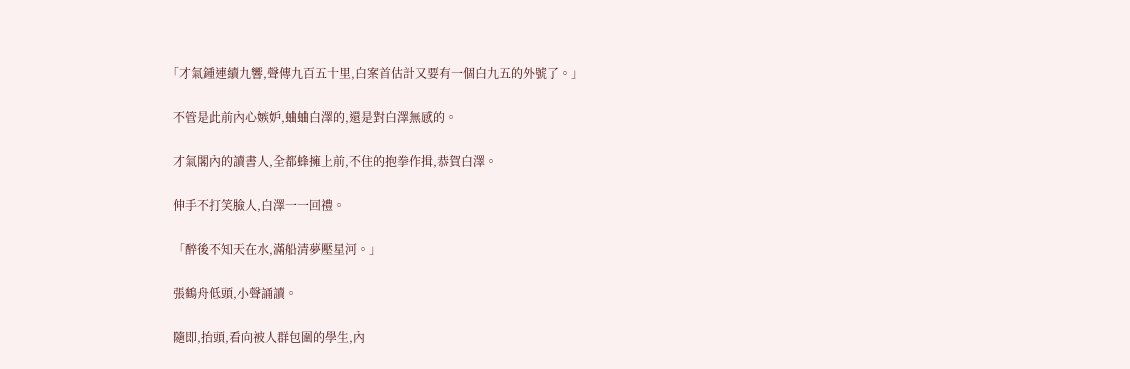「才氣鍾連續九響,聲傳九百五十里,白案首估計又要有一個白九五的外號了。」

  不管是此前內心嫉妒,蛐蛐白澤的,還是對白澤無感的。

  才氣閣內的讀書人,全都蜂擁上前,不住的抱拳作揖,恭賀白澤。

  伸手不打笑臉人,白澤一一回禮。

  「醉後不知天在水,滿船清夢壓星河。」

  張鶴舟低頭,小聲誦讀。

  隨即,抬頭,看向被人群包圍的學生,內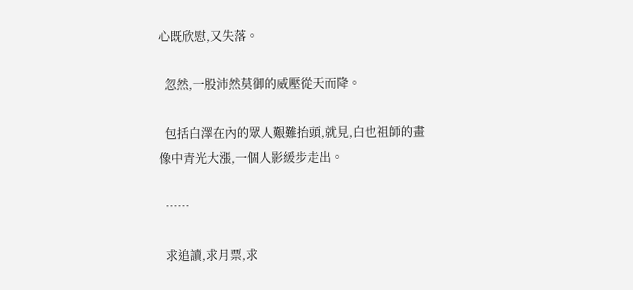心既欣慰,又失落。

  忽然,一股沛然莫御的威壓從天而降。

  包括白澤在內的眾人艱難抬頭,就見,白也祖師的畫像中青光大漲,一個人影緩步走出。

  ……

  求追讀,求月票,求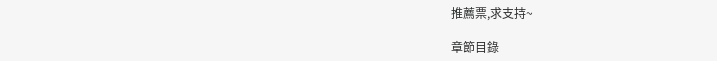推薦票,求支持~

章節目錄